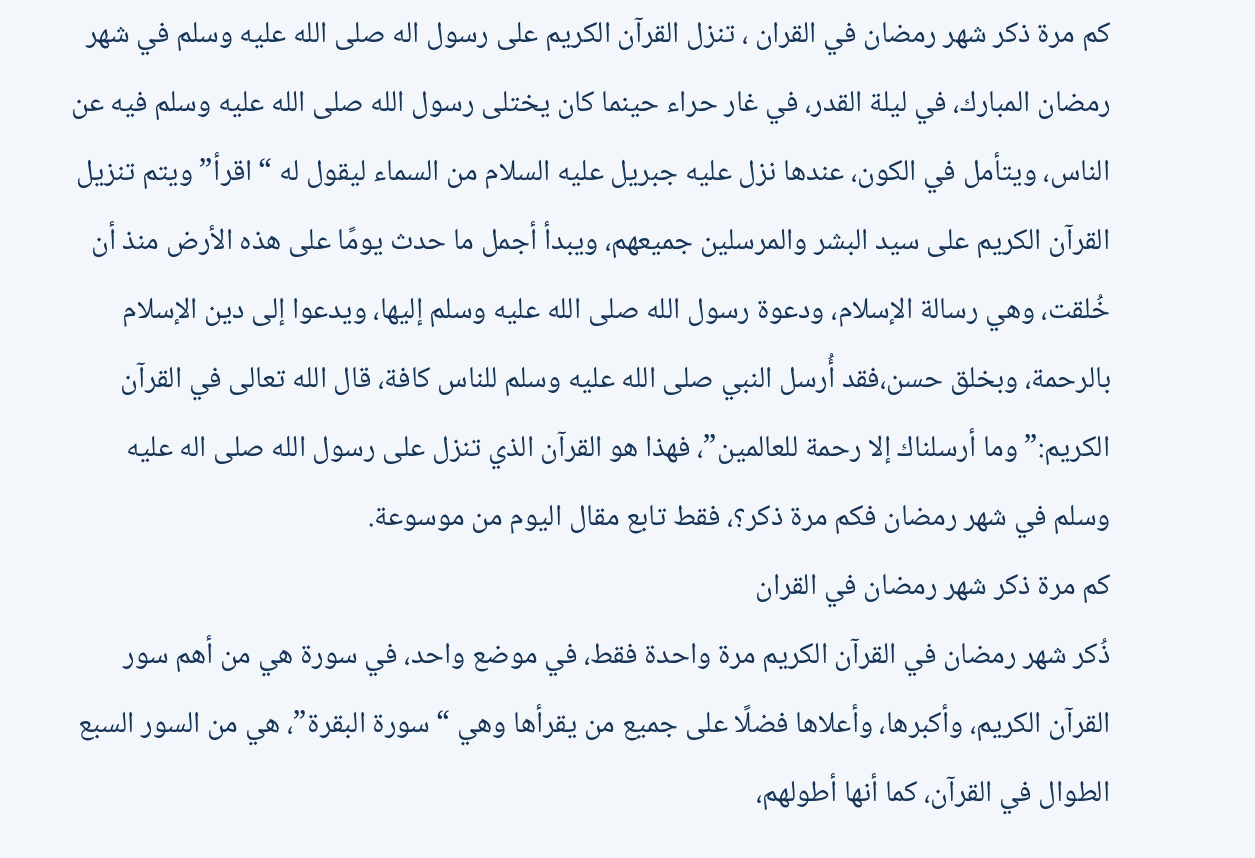كم مرة ذكر شهر رمضان في القران ، تنزل القرآن الكريم على رسول اله صلى الله عليه وسلم في شهر رمضان المبارك، في ليلة القدر، في غار حراء حينما كان يختلى رسول الله صلى الله عليه وسلم فيه عن الناس، ويتأمل في الكون، عندها نزل عليه جبريل عليه السلام من السماء ليقول له “اقرأ” ويتم تنزيل القرآن الكريم على سيد البشر والمرسلين جميعهم، ويبدأ أجمل ما حدث يومًا على هذه الأرض منذ أن خُلقت، وهي رسالة الإسلام، ودعوة رسول الله صلى الله عليه وسلم إليها، ويدعوا إلى دين الإسلام بالرحمة، وبخلق حسن،فقد أُرسل النبي صلى الله عليه وسلم للناس كافة، قال الله تعالى في القرآن الكريم:”وما أرسلناك إلا رحمة للعالمين”، فهذا هو القرآن الذي تنزل على رسول الله صلى اله عليه وسلم في شهر رمضان فكم مرة ذكر؟، فقط تابع مقال اليوم من موسوعة.
كم مرة ذكر شهر رمضان في القران
ذُكر شهر رمضان في القرآن الكريم مرة واحدة فقط، في موضع واحد، في سورة هي من أهم سور القرآن الكريم، وأكبرها، وأعلاها فضلًا على جميع من يقرأها وهي “سورة البقرة”، هي من السور السبع الطوال في القرآن، كما أنها أطولهم،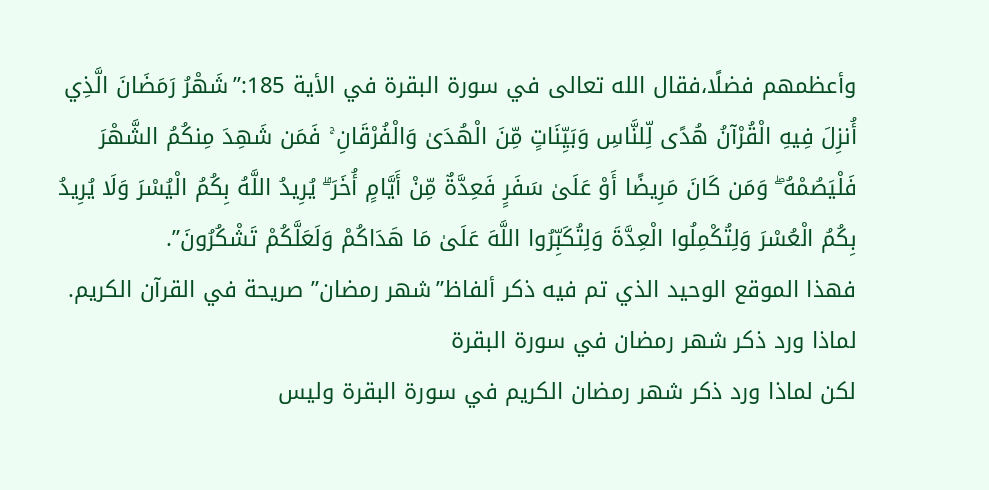وأعظمهم فضلًا،فقال الله تعالى في سورة البقرة في الأية 185:”شَهْرُ رَمَضَانَ الَّذِي أُنزِلَ فِيهِ الْقُرْآنُ هُدًى لِّلنَّاسِ وَبَيِّنَاتٍ مِّنَ الْهُدَىٰ وَالْفُرْقَانِ ۚ فَمَن شَهِدَ مِنكُمُ الشَّهْرَ فَلْيَصُمْهُ ۖ وَمَن كَانَ مَرِيضًا أَوْ عَلَىٰ سَفَرٍ فَعِدَّةٌ مِّنْ أَيَّامٍ أُخَرَ ۗ يُرِيدُ اللَّهُ بِكُمُ الْيُسْرَ وَلَا يُرِيدُ بِكُمُ الْعُسْرَ وَلِتُكْمِلُوا الْعِدَّةَ وَلِتُكَبِّرُوا اللَّهَ عَلَىٰ مَا هَدَاكُمْ وَلَعَلَّكُمْ تَشْكُرُونَ”.
فهذا الموقع الوحيد الذي تم فيه ذكر ألفاظ”شهر رمضان” صريحة في القرآن الكريم.
لماذا ورد ذكر شهر رمضان في سورة البقرة
لكن لماذا ورد ذكر شهر رمضان الكريم في سورة البقرة وليس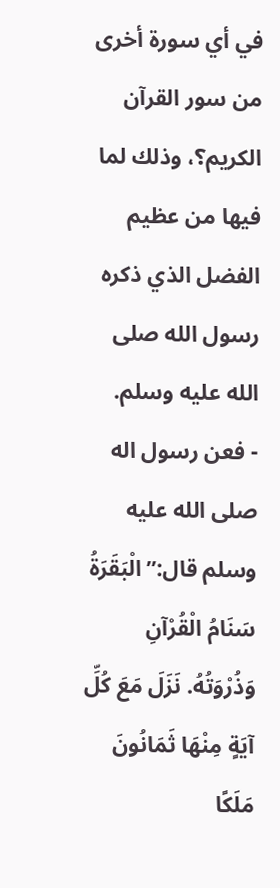في أي سورة أخرى من سور القرآن الكريم؟، وذلك لما فيها من عظيم الفضل الذي ذكره رسول الله صلى الله عليه وسلم.
- فعن رسول اله صلى الله عليه وسلم قال:”الْبَقَرَةُ سَنَامُ الْقُرْآنِ وَذُرْوَتُهُ. نَزَلَ مَعَ كُلِّ آيَةٍ مِنْهَا ثَمَانُونَ مَلَكًا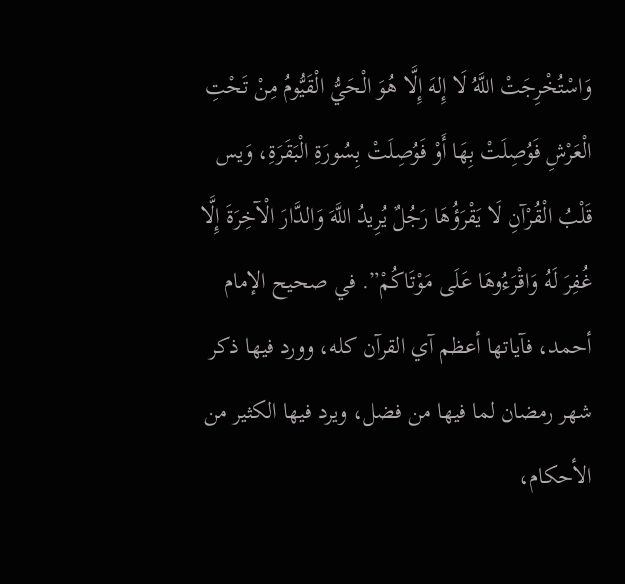وَاسْتُخْرِجَتْ اللَّهُ لَا إِلهَ إِلَّا هُوَ الْحَيُّ الْقَيُّومُ مِنْ تَحْتِ الْعَرْشِ فَوُصِلَتْ بِهَا أَوْ فَوُصِلَتْ بِسُورَةِ الْبَقَرَةِ، وَيس قَلْبُ الْقُرْآنِ لَا يَقْرَؤُهَا رَجُلٌ يُرِيدُ اللَّهَ وَالدَّارَ الْآخِرَةَ إِلَّا غُفِرَ لَهُ وَاقْرَءُوهَا عَلَى مَوْتَاكُمْ”. في صحيح الإمام أحمد، فآياتها أعظم آي القرآن كله، وورد فيها ذكر شهر رمضان لما فيها من فضل، ويرد فيها الكثير من الأحكام،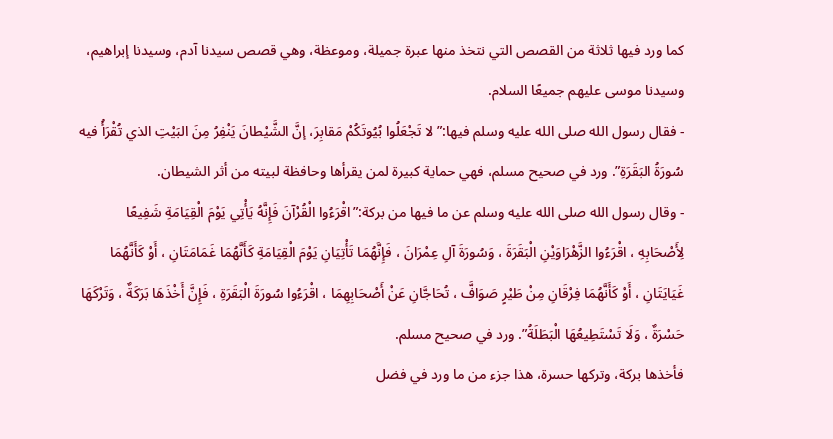كما ورد فيها ثلاثة من القصص التي نتخذ منها عبرة جميلة، وموعظة، وهي قصص سيدنا آدم، وسيدنا إبراهيم، وسيدنا موسى عليهم جميعًا السلام.
- فقال رسول الله صلى الله عليه وسلم فيها:”لا تَجْعَلُوا بُيُوتَكُمْ مَقابِرَ، إنَّ الشَّيْطانَ يَنْفِرُ مِنَ البَيْتِ الذي تُقْرَأُ فيه سُورَةُ البَقَرَةِ”. ورد في صحيح مسلم، فهي حماية كبيرة لمن يقرأها وحافظة لبيته من أثر الشيطان.
- وقال رسول الله صلى الله عليه وسلم عن ما فيها من بركة:”اقْرَءُوا الْقُرْآنَ فَإِنَّهُ يَأْتِي يَوْمَ الْقِيَامَةِ شَفِيعًا لِأَصْحَابِهِ ، اقْرَءُوا الزَّهْرَاوَيْنِ الْبَقَرَةَ ، وَسُورَةَ آلِ عِمْرَانَ ، فَإِنَّهُمَا تَأْتِيَانِ يَوْمَ الْقِيَامَةِ كَأَنَّهُمَا غَمَامَتَانِ ، أَوْ كَأَنَّهُمَا غَيَايَتَانِ ، أَوْ كَأَنَّهُمَا فِرْقَانِ مِنْ طَيْرٍ صَوَافَّ ، تُحَاجَّانِ عَنْ أَصْحَابِهِمَا ، اقْرَءُوا سُورَةَ الْبَقَرَةِ ، فَإِنَّ أَخْذَهَا بَرَكَةٌ ، وَتَرْكَهَا حَسْرَةٌ ، وَلَا تَسْتَطِيعُهَا الْبَطَلَةُ”. ورد في صحيح مسلم.
فأخذها بركة، وتركها حسرة، هذا جزء من ما ورد في فضل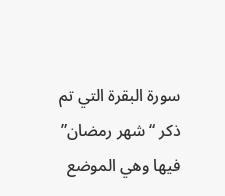سورة البقرة التي تم ذكر “شهر رمضان” فيها وهي الموضع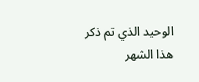الوحيد الذي تم ذكر هذا الشهر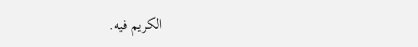الكريم فيه.